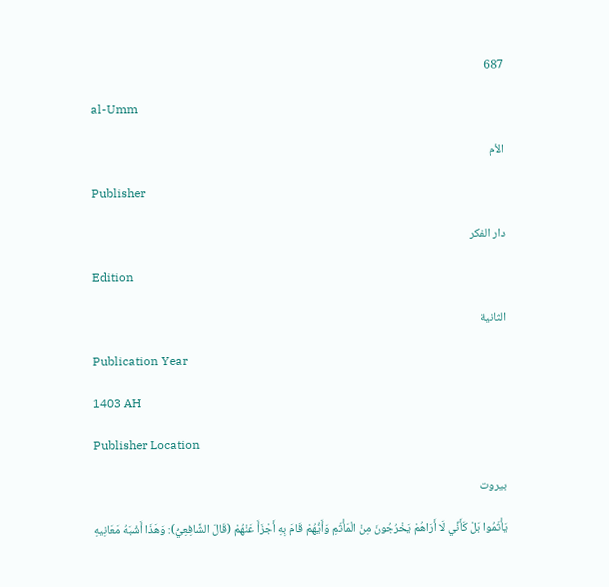687

al-Umm

الأم

Publisher

دار الفكر

Edition

الثانية

Publication Year

1403 AH

Publisher Location

بيروت

يَأْثَمُوا بَلْ كَأَنِّي لَا أَرَاهُمْ يَخْرُجُونَ مِنْ الْمَأْثَمِ وَأَيُّهُمْ قَامَ بِهِ أَجْزَأَ عَنْهُمْ (قَالَ الشَّافِعِيُّ): وَهَذَا أَشْبَهُ مَعَانِيهِ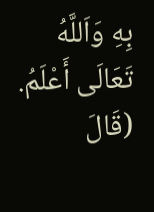بِهِ وَاَللَّهُ تَعَالَى أَعْلَمُ.
(قَالَ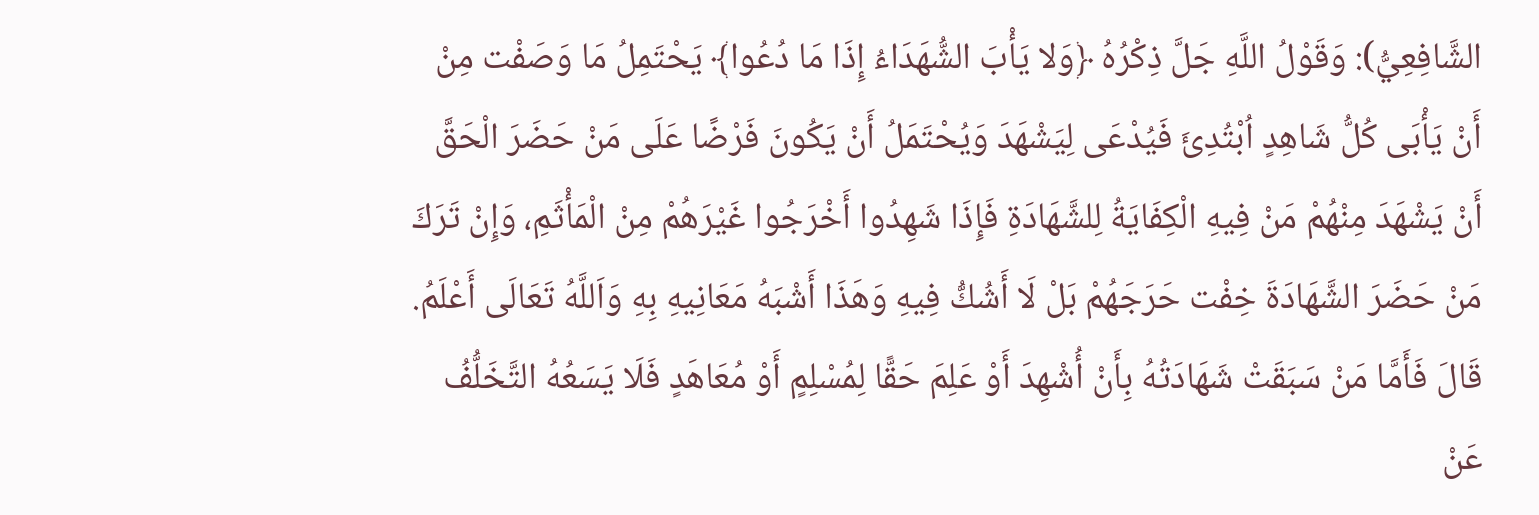الشَّافِعِيُّ): وَقَوْلُ اللَّهِ جَلَّ ذِكْرُهُ ﴿وَلا يَأْبَ الشُّهَدَاءُ إِذَا مَا دُعُوا﴾ يَحْتَمِلُ مَا وَصَفْت مِنْ أَنْ يَأْبَى كُلُّ شَاهِدٍ اُبْتُدِئَ فَيُدْعَى لِيَشْهَدَ وَيُحْتَمَلُ أَنْ يَكُونَ فَرْضًا عَلَى مَنْ حَضَرَ الْحَقَّ أَنْ يَشْهَدَ مِنْهُمْ مَنْ فِيهِ الْكِفَايَةُ لِلشَّهَادَةِ فَإِذَا شَهِدُوا أَخْرَجُوا غَيْرَهُمْ مِنْ الْمَأْثَمِ، وَإِنْ تَرَكَ مَنْ حَضَرَ الشَّهَادَةَ خِفْت حَرَجَهُمْ بَلْ لَا أَشُكُّ فِيهِ وَهَذَا أَشْبَهُ مَعَانِيهِ بِهِ وَاَللَّهُ تَعَالَى أَعْلَمُ.
قَالَ فَأَمَّا مَنْ سَبَقَتْ شَهَادَتُهُ بِأَنْ أُشْهِدَ أَوْ عَلِمَ حَقًّا لِمُسْلِمٍ أَوْ مُعَاهَدٍ فَلَا يَسَعُهُ التَّخَلُّفُ عَنْ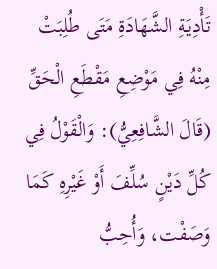تَأْدِيَةِ الشَّهَادَةِ مَتَى طُلِبَتْ مِنْهُ فِي مَوْضِعِ مَقْطَعِ الْحَقِّ (قَالَ الشَّافِعِيُّ): وَالْقَوْلُ فِي كُلِّ دَيْنٍ سُلِّفَ أَوْ غَيْرِهِ كَمَا وَصَفْت، وَأُحِبُّ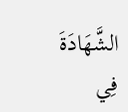الشَّهَادَةَ فِي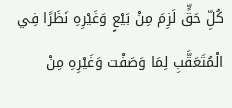كُلِّ حَقٍّ لَزِمَ مِنْ بَيْعٍ وَغَيْرِهِ نَظَرًا فِي الْمُتَعَقَّبِ لِمَا وَصَفْت وَغَيْرِهِ مِنْ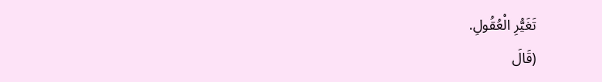تَغَيُّرِ الْعُقُولِ.
(قَالَ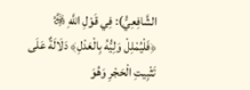الشَّافِعِيُّ): فِي قَوْلِ اللَّهِ ﷿ ﴿فَلْيُمْلِلْ وَلِيُّهُ بِالْعَدْلِ﴾ دَلَالَةٌ عَلَى تَثْبِيتِ الْحَجْرِ وَهُوَ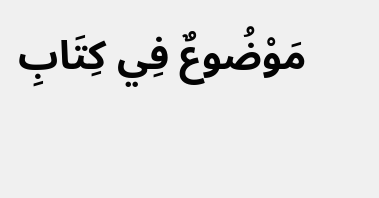مَوْضُوعٌ فِي كِتَابِ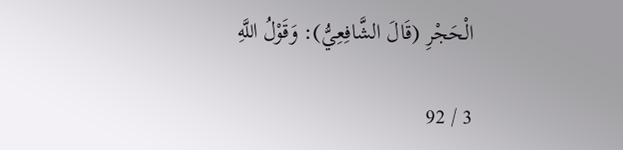الْحَجْرِ (قَالَ الشَّافِعِيُّ): وَقَوْلُ اللَّهِ

3 / 92